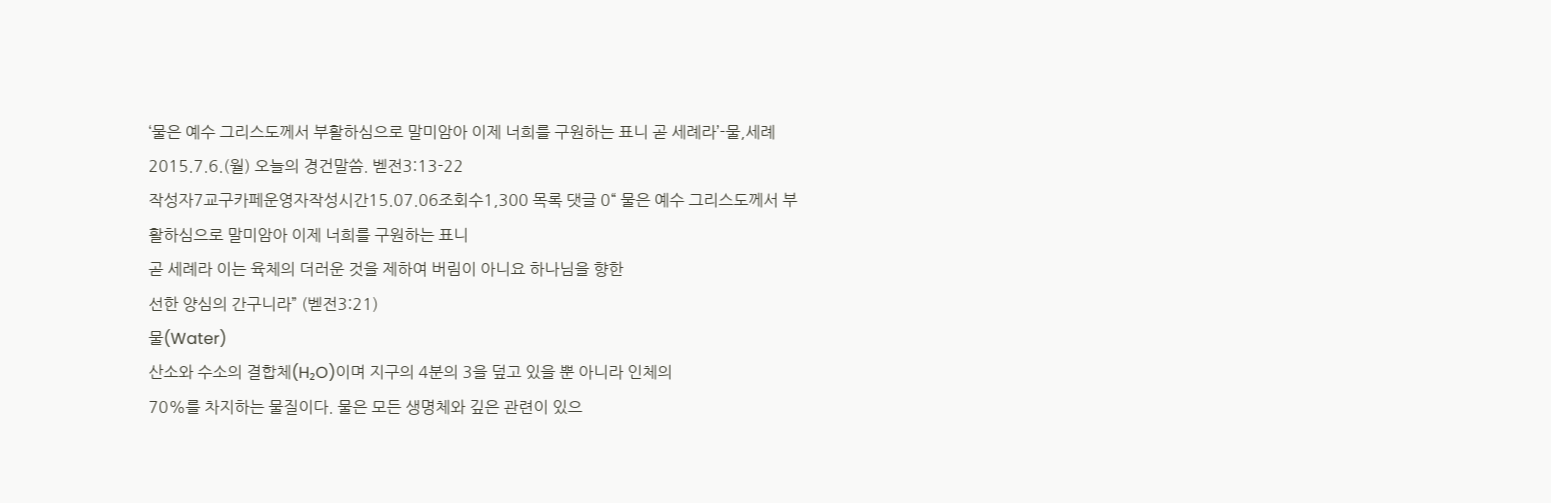‘물은 예수 그리스도께서 부활하심으로 말미암아 이제 너희를 구원하는 표니 곧 세례라’-물,세례 2015.7.6.(월) 오늘의 경건말씀. 벧전3:13-22
작성자7교구카페운영자작성시간15.07.06조회수1,300 목록 댓글 0“ 물은 예수 그리스도께서 부활하심으로 말미암아 이제 너희를 구원하는 표니
곧 세례라 이는 육체의 더러운 것을 제하여 버림이 아니요 하나님을 향한
선한 양심의 간구니라” (벧전3:21)
물(Water)
산소와 수소의 결합체(H₂O)이며 지구의 4분의 3을 덮고 있을 뿐 아니라 인체의
70%를 차지하는 물질이다. 물은 모든 생명체와 깊은 관련이 있으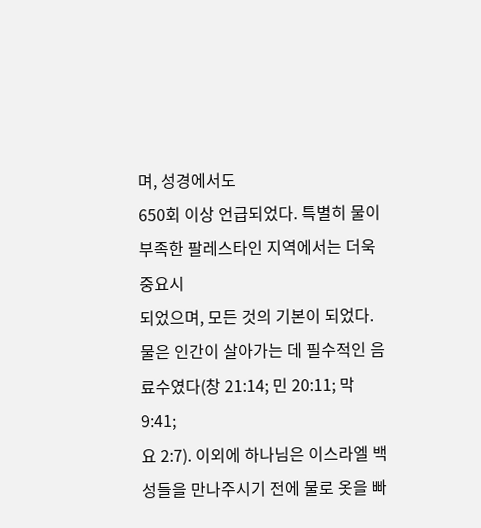며, 성경에서도
650회 이상 언급되었다. 특별히 물이 부족한 팔레스타인 지역에서는 더욱 중요시
되었으며, 모든 것의 기본이 되었다.
물은 인간이 살아가는 데 필수적인 음료수였다(창 21:14; 민 20:11; 막 9:41;
요 2:7). 이외에 하나님은 이스라엘 백성들을 만나주시기 전에 물로 옷을 빠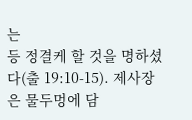는
등 정결케 할 것을 명하셨다(출 19:10-15). 제사장은 물두멍에 담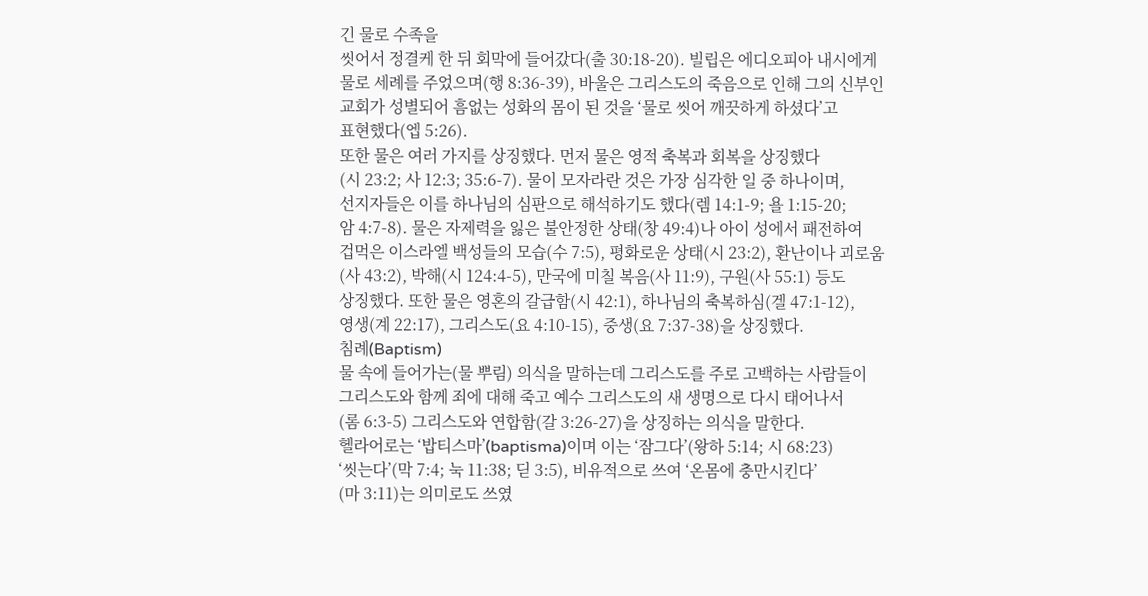긴 물로 수족을
씻어서 정결케 한 뒤 회막에 들어갔다(출 30:18-20). 빌립은 에디오피아 내시에게
물로 세례를 주었으며(행 8:36-39), 바울은 그리스도의 죽음으로 인해 그의 신부인
교회가 성별되어 흠없는 성화의 몸이 된 것을 ‘물로 씻어 깨끗하게 하셨다’고
표현했다(엡 5:26).
또한 물은 여러 가지를 상징했다. 먼저 물은 영적 축복과 회복을 상징했다
(시 23:2; 사 12:3; 35:6-7). 물이 모자라란 것은 가장 심각한 일 중 하나이며,
선지자들은 이를 하나님의 심판으로 해석하기도 했다(렘 14:1-9; 욜 1:15-20;
암 4:7-8). 물은 자제력을 잃은 불안정한 상태(창 49:4)나 아이 성에서 패전하여
겁먹은 이스라엘 백성들의 모습(수 7:5), 평화로운 상태(시 23:2), 환난이나 괴로움
(사 43:2), 박해(시 124:4-5), 만국에 미칠 복음(사 11:9), 구원(사 55:1) 등도
상징했다. 또한 물은 영혼의 갈급함(시 42:1), 하나님의 축복하심(겔 47:1-12),
영생(계 22:17), 그리스도(요 4:10-15), 중생(요 7:37-38)을 상징했다.
침례(Baptism)
물 속에 들어가는(물 뿌림) 의식을 말하는데 그리스도를 주로 고백하는 사람들이
그리스도와 함께 죄에 대해 죽고 예수 그리스도의 새 생명으로 다시 태어나서
(롬 6:3-5) 그리스도와 연합함(갈 3:26-27)을 상징하는 의식을 말한다.
헬라어로는 ‘밥티스마’(baptisma)이며 이는 ‘잠그다’(왕하 5:14; 시 68:23)
‘씻는다’(막 7:4; 눅 11:38; 딛 3:5), 비유적으로 쓰여 ‘온몸에 충만시킨다’
(마 3:11)는 의미로도 쓰였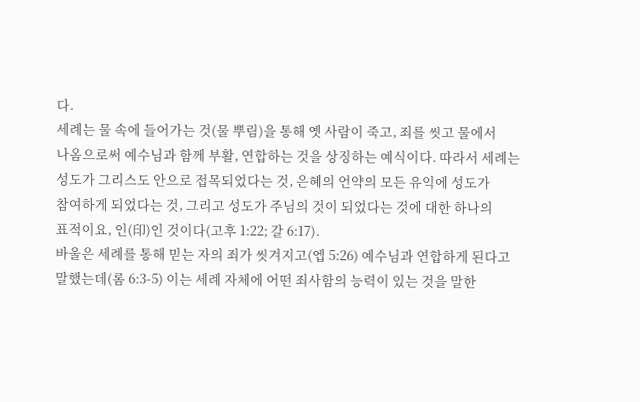다.
세례는 물 속에 들어가는 것(물 뿌림)을 통해 옛 사람이 죽고, 죄를 씻고 물에서
나옴으로써 예수님과 함께 부활, 연합하는 것을 상징하는 예식이다. 따라서 세례는
성도가 그리스도 안으로 접목되었다는 것, 은혜의 언약의 모든 유익에 성도가
참여하게 되었다는 것, 그리고 성도가 주님의 것이 되었다는 것에 대한 하나의
표적이요, 인(印)인 것이다(고후 1:22; 갈 6:17).
바울은 세례를 통해 믿는 자의 죄가 씻겨지고(엡 5:26) 예수님과 연합하게 된다고
말했는데(롬 6:3-5) 이는 세례 자체에 어떤 죄사함의 능력이 있는 것을 말한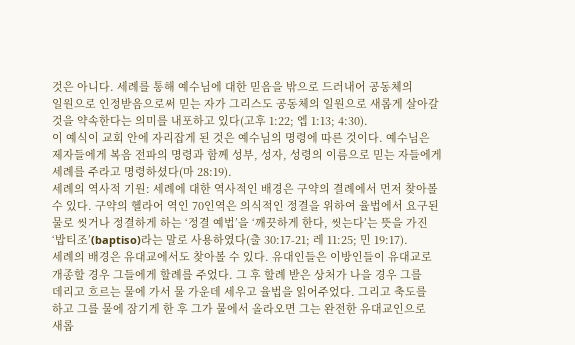것은 아니다. 세례를 통해 예수님에 대한 믿음을 밖으로 드러내어 공동체의
일원으로 인정받음으로써 믿는 자가 그리스도 공동체의 일원으로 새롭게 살아갈
것을 약속한다는 의미를 내포하고 있다(고후 1:22; 엡 1:13; 4:30).
이 예식이 교회 안에 자리잡게 된 것은 예수님의 명령에 따른 것이다. 예수님은
제자들에게 복음 전파의 명령과 함께 성부, 성자, 성령의 이름으로 믿는 자들에게
세례를 주라고 명령하셨다(마 28:19).
세례의 역사적 기원: 세례에 대한 역사적인 배경은 구약의 결례에서 먼저 찾아볼
수 있다. 구약의 헬라어 역인 70인역은 의식적인 정결을 위하여 율법에서 요구된
물로 씻거나 정결하게 하는 ‘정결 예법’을 ‘깨끗하게 한다, 씻는다’는 뜻을 가진
‘밥티조’(baptiso)라는 말로 사용하였다(출 30:17-21; 레 11:25; 민 19:17).
세례의 배경은 유대교에서도 찾아볼 수 있다. 유대인들은 이방인들이 유대교로
개종할 경우 그들에게 할례를 주었다. 그 후 할례 받은 상처가 나을 경우 그를
데리고 흐르는 물에 가서 물 가운데 세우고 율법을 읽어주었다. 그리고 축도를
하고 그를 물에 잠기게 한 후 그가 물에서 올라오면 그는 완전한 유대교인으로
새롭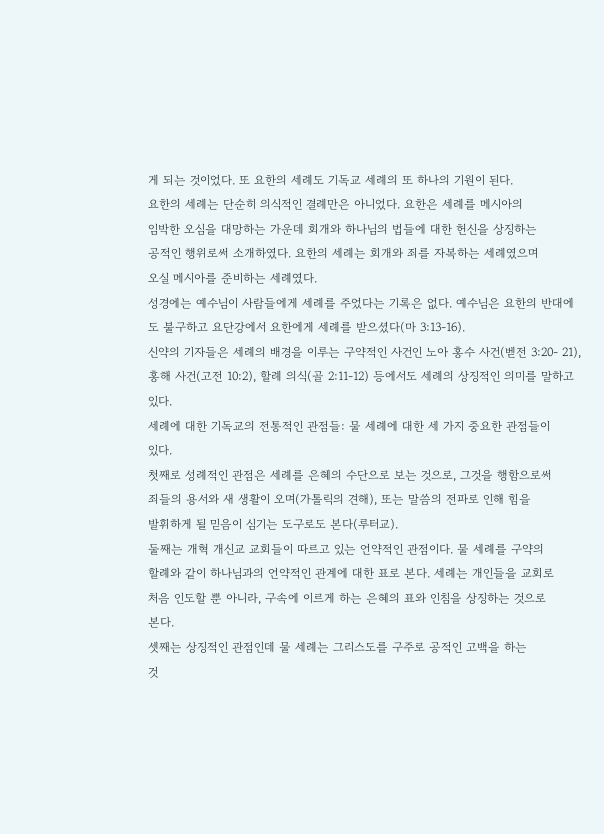게 되는 것이었다. 또 요한의 세례도 기독교 세례의 또 하나의 기원이 된다.
요한의 세례는 단순히 의식적인 결례만은 아니었다. 요한은 세례를 메시아의
임박한 오심을 대망하는 가운데 회개와 하나님의 법들에 대한 헌신을 상징하는
공적인 행위로써 소개하였다. 요한의 세례는 회개와 죄를 자복하는 세례였으며
오실 메시아를 준비하는 세례였다.
성경에는 예수님이 사람들에게 세례를 주었다는 기록은 없다. 예수님은 요한의 반대에도 불구하고 요단강에서 요한에게 세례를 받으셨다(마 3:13-16).
신약의 기자들은 세례의 배경을 이루는 구약적인 사건인 노아 홍수 사건(벧전 3:20- 21), 홍해 사건(고전 10:2), 할례 의식(골 2:11-12) 등에서도 세례의 상징적인 의미를 말하고 있다.
세례에 대한 기독교의 전통적인 관점들: 물 세례에 대한 세 가지 중요한 관점들이
있다.
첫째로 성례적인 관점은 세례를 은혜의 수단으로 보는 것으로, 그것을 행함으로써
죄들의 용서와 새 생활이 오며(가톨릭의 견해), 또는 말씀의 전파로 인해 힘을
발휘하게 될 믿음이 심기는 도구로도 본다(루터교).
둘째는 개혁 개신교 교회들이 따르고 있는 언약적인 관점이다. 물 세례를 구약의
할례와 같이 하나님과의 언약적인 관계에 대한 표로 본다. 세례는 개인들을 교회로
처음 인도할 뿐 아니라, 구속에 이르게 하는 은혜의 표와 인침을 상징하는 것으로
본다.
셋째는 상징적인 관점인데 물 세례는 그리스도를 구주로 공적인 고백을 하는
것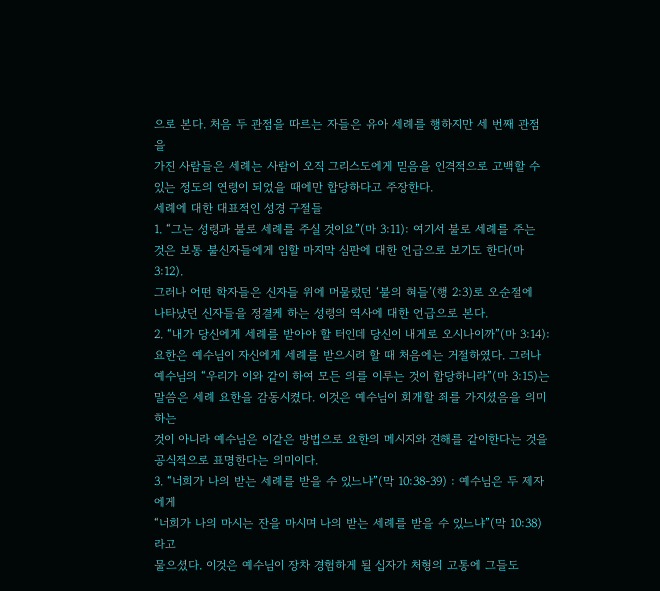으로 본다. 처음 두 관점을 따르는 자들은 유아 세례를 행하지만 세 번째 관점을
가진 사람들은 세례는 사람이 오직 그리스도에게 믿음을 인격적으로 고백할 수
있는 정도의 연령이 되었을 때에만 합당하다고 주장한다.
세례에 대한 대표적인 성경 구절들
1. “그는 성령과 불로 세례를 주실 것이요”(마 3:11): 여기서 불로 세례를 주는
것은 보통 불신자들에게 임할 마지막 심판에 대한 언급으로 보기도 한다(마 3:12).
그러나 어떤 학자들은 신자들 위에 머물렀던 ‘불의 혀들’(행 2:3)로 오순절에
나타났던 신자들을 정결케 하는 성령의 역사에 대한 언급으로 본다.
2. “내가 당신에게 세례를 받아야 할 터인데 당신이 내게로 오시나이까”(마 3:14):
요한은 예수님이 자신에게 세례를 받으시려 할 때 처음에는 거절하였다. 그러나 예수님의 “우리가 이와 같이 하여 모든 의를 이루는 것이 합당하니라”(마 3:15)는
말씀은 세례 요한을 감동시켰다. 이것은 예수님이 회개할 죄를 가지셨음을 의미하는
것이 아니라 예수님은 이같은 방법으로 요한의 메시지와 견해를 같이한다는 것을
공식적으로 표명한다는 의미이다.
3. “너희가 나의 받는 세례를 받을 수 있느냐”(막 10:38-39) : 예수님은 두 제자에게
“너희가 나의 마시는 잔을 마시며 나의 받는 세례를 받을 수 있느냐”(막 10:38)라고
물으셨다. 이것은 예수님이 장차 경험하게 될 십자가 처형의 고통에 그들도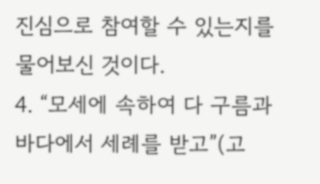진심으로 참여할 수 있는지를 물어보신 것이다.
4. “모세에 속하여 다 구름과 바다에서 세례를 받고”(고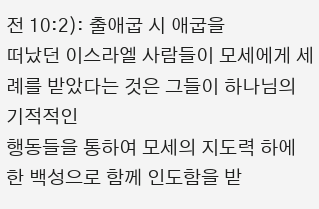전 10:2): 출애굽 시 애굽을
떠났던 이스라엘 사람들이 모세에게 세례를 받았다는 것은 그들이 하나님의 기적적인
행동들을 통하여 모세의 지도력 하에 한 백성으로 함께 인도함을 받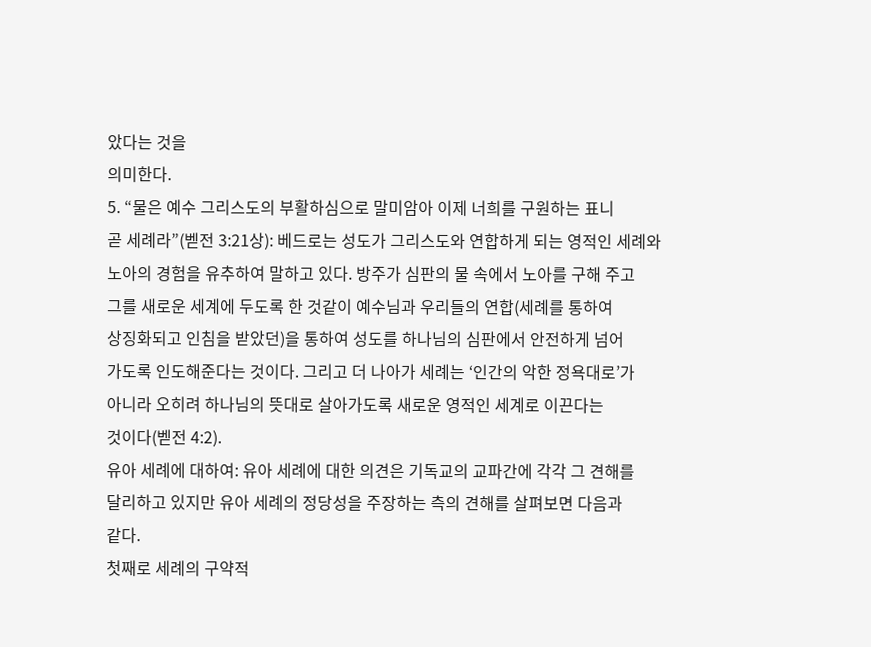았다는 것을
의미한다.
5. “물은 예수 그리스도의 부활하심으로 말미암아 이제 너희를 구원하는 표니
곧 세례라”(벧전 3:21상): 베드로는 성도가 그리스도와 연합하게 되는 영적인 세례와
노아의 경험을 유추하여 말하고 있다. 방주가 심판의 물 속에서 노아를 구해 주고
그를 새로운 세계에 두도록 한 것같이 예수님과 우리들의 연합(세례를 통하여
상징화되고 인침을 받았던)을 통하여 성도를 하나님의 심판에서 안전하게 넘어
가도록 인도해준다는 것이다. 그리고 더 나아가 세례는 ‘인간의 악한 정욕대로’가
아니라 오히려 하나님의 뜻대로 살아가도록 새로운 영적인 세계로 이끈다는
것이다(벧전 4:2).
유아 세례에 대하여: 유아 세례에 대한 의견은 기독교의 교파간에 각각 그 견해를
달리하고 있지만 유아 세례의 정당성을 주장하는 측의 견해를 살펴보면 다음과
같다.
첫째로 세례의 구약적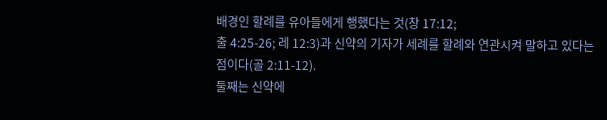배경인 할례를 유아들에게 행했다는 것(창 17:12;
출 4:25-26; 레 12:3)과 신약의 기자가 세례를 할례와 연관시켜 말하고 있다는
점이다(골 2:11-12).
둘째는 신약에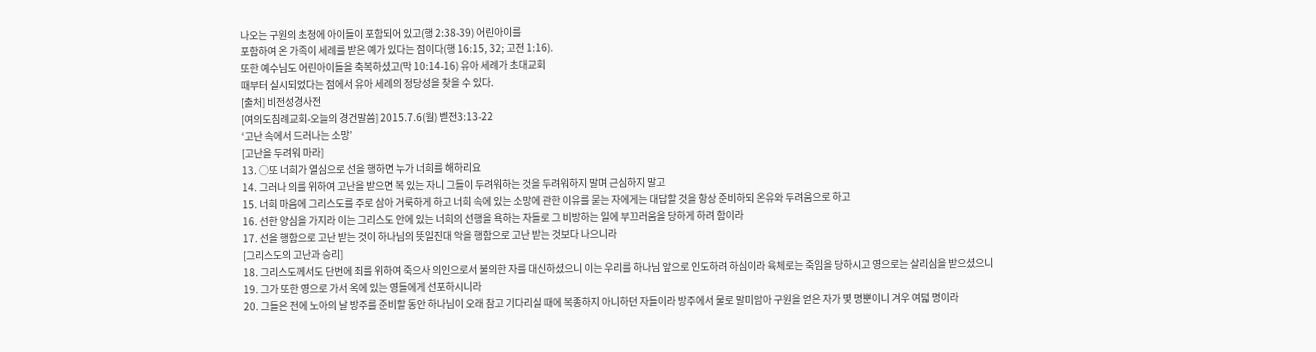나오는 구원의 초청에 아이들이 포함되어 있고(행 2:38-39) 어린아이를
포함하여 온 가족이 세례를 받은 예가 있다는 점이다(행 16:15, 32; 고전 1:16).
또한 예수님도 어린아이들을 축복하셨고(막 10:14-16) 유아 세례가 초대교회
때부터 실시되었다는 점에서 유아 세례의 정당성을 찾을 수 있다.
[출처] 비전성경사전
[여의도침례교회-오늘의 경건말씀] 2015.7.6(월) 벧전3:13-22
‘고난 속에서 드러나는 소망’
[고난을 두려워 마라]
13. ○또 너희가 열심으로 선을 행하면 누가 너희를 해하리요
14. 그러나 의를 위하여 고난을 받으면 복 있는 자니 그들이 두려워하는 것을 두려워하지 말며 근심하지 말고
15. 너희 마음에 그리스도를 주로 삼아 거룩하게 하고 너희 속에 있는 소망에 관한 이유를 묻는 자에게는 대답할 것을 항상 준비하되 온유와 두려움으로 하고
16. 선한 양심을 가지라 이는 그리스도 안에 있는 너희의 선행을 욕하는 자들로 그 비방하는 일에 부끄러움을 당하게 하려 함이라
17. 선을 행함으로 고난 받는 것이 하나님의 뜻일진대 악을 행함으로 고난 받는 것보다 나으니라
[그리스도의 고난과 승리]
18. 그리스도께서도 단번에 죄를 위하여 죽으사 의인으로서 불의한 자를 대신하셨으니 이는 우리를 하나님 앞으로 인도하려 하심이라 육체로는 죽임을 당하시고 영으로는 살리심을 받으셨으니
19. 그가 또한 영으로 가서 옥에 있는 영들에게 선포하시니라
20. 그들은 전에 노아의 날 방주를 준비할 동안 하나님이 오래 참고 기다리실 때에 복종하지 아니하던 자들이라 방주에서 물로 말미암아 구원을 얻은 자가 몇 명뿐이니 겨우 여덟 명이라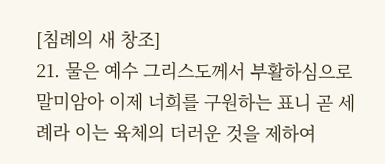[침례의 새 창조]
21. 물은 예수 그리스도께서 부활하심으로 말미암아 이제 너희를 구원하는 표니 곧 세례라 이는 육체의 더러운 것을 제하여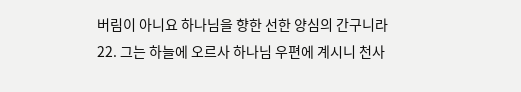버림이 아니요 하나님을 향한 선한 양심의 간구니라
22. 그는 하늘에 오르사 하나님 우편에 계시니 천사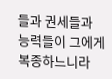들과 권세들과 능력들이 그에게 복종하느니라